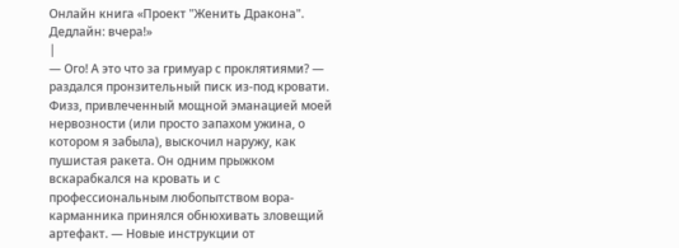Онлайн книга «Проект "Женить Дракона". Дедлайн: вчера!»
|
— Ого! А это что за гримуар с проклятиями? — раздался пронзительный писк из-под кровати. Физз, привлеченный мощной эманацией моей нервозности (или просто запахом ужина, о котором я забыла), выскочил наружу, как пушистая ракета. Он одним прыжком вскарабкался на кровать и с профессиональным любопытством вора-карманника принялся обнюхивать зловещий артефакт. — Новые инструкции от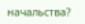начальства?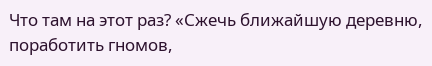Что там на этот раз? «Сжечь ближайшую деревню, поработить гномов,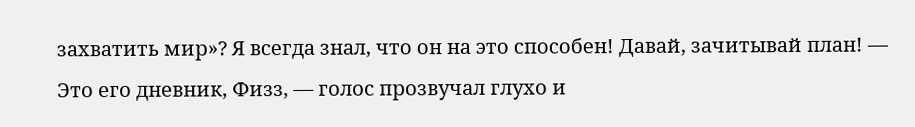захватить мир»? Я всегда знал, что он на это способен! Давай, зачитывай план! — Это его дневник, Физз, — голос прозвучал глухо и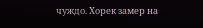чуждо. Хорек замер на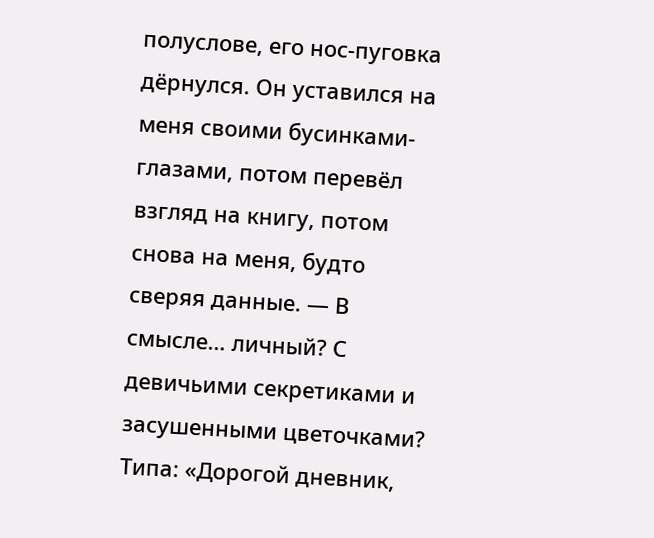полуслове, его нос-пуговка дёрнулся. Он уставился на меня своими бусинками-глазами, потом перевёл взгляд на книгу, потом снова на меня, будто сверяя данные. — В смысле… личный? С девичьими секретиками и засушенными цветочками? Типа: «Дорогой дневник,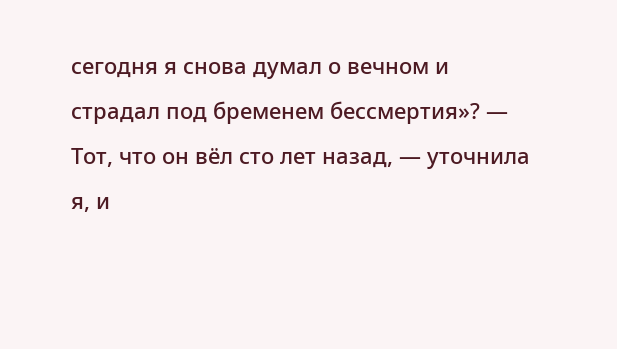сегодня я снова думал о вечном и страдал под бременем бессмертия»? — Тот, что он вёл сто лет назад, — уточнила я, и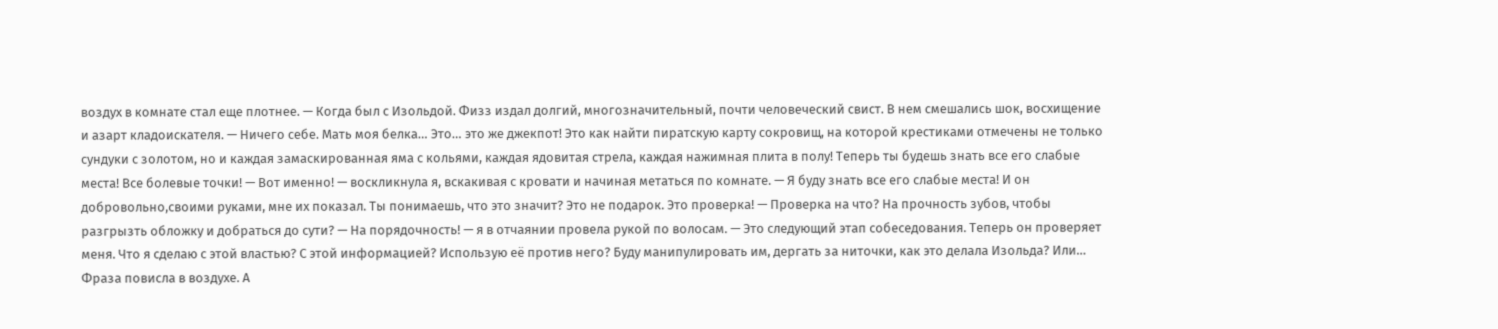воздух в комнате стал еще плотнее. — Когда был с Изольдой. Физз издал долгий, многозначительный, почти человеческий свист. В нем смешались шок, восхищение и азарт кладоискателя. — Ничего себе. Мать моя белка… Это… это же джекпот! Это как найти пиратскую карту сокровищ, на которой крестиками отмечены не только сундуки с золотом, но и каждая замаскированная яма с кольями, каждая ядовитая стрела, каждая нажимная плита в полу! Теперь ты будешь знать все его слабые места! Все болевые точки! — Вот именно! — воскликнула я, вскакивая с кровати и начиная метаться по комнате. — Я буду знать все его слабые места! И он добровольно,своими руками, мне их показал. Ты понимаешь, что это значит? Это не подарок. Это проверка! — Проверка на что? На прочность зубов, чтобы разгрызть обложку и добраться до сути? — На порядочность! — я в отчаянии провела рукой по волосам. — Это следующий этап собеседования. Теперь он проверяет меня. Что я сделаю с этой властью? С этой информацией? Использую её против него? Буду манипулировать им, дергать за ниточки, как это делала Изольда? Или… Фраза повисла в воздухе. А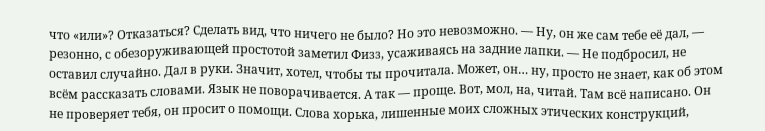что «или»? Отказаться? Сделать вид, что ничего не было? Но это невозможно. — Ну, он же сам тебе её дал, — резонно, с обезоруживающей простотой заметил Физз, усаживаясь на задние лапки. — Не подбросил, не оставил случайно. Дал в руки. Значит, хотел, чтобы ты прочитала. Может, он… ну, просто не знает, как об этом всём рассказать словами. Язык не поворачивается. А так — проще. Вот, мол, на, читай. Там всё написано. Он не проверяет тебя, он просит о помощи. Слова хорька, лишенные моих сложных этических конструкций,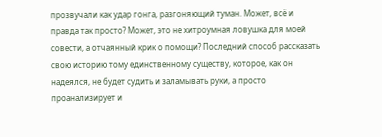прозвучали как удар гонга, разгоняющий туман. Может, всё и правда так просто? Может, это не хитроумная ловушка для моей совести, а отчаянный крик о помощи? Последний способ рассказать свою историю тому единственному существу, которое, как он надеялся, не будет судить и заламывать руки, а просто проанализирует и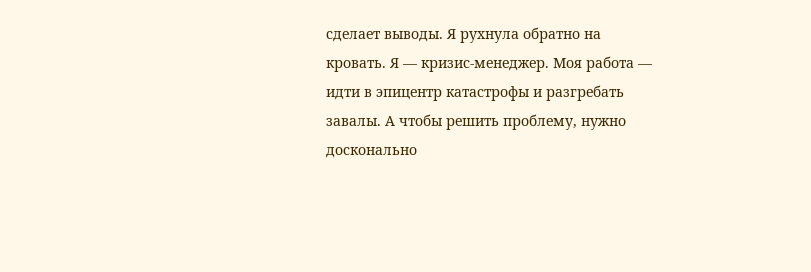сделает выводы. Я рухнула обратно на кровать. Я — кризис-менеджер. Моя работа — идти в эпицентр катастрофы и разгребать завалы. А чтобы решить проблему, нужно досконально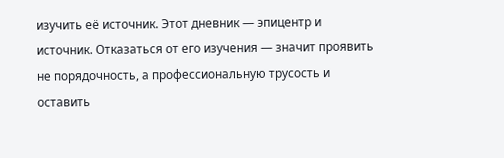изучить её источник. Этот дневник — эпицентр и источник. Отказаться от его изучения — значит проявить не порядочность, а профессиональную трусость и оставить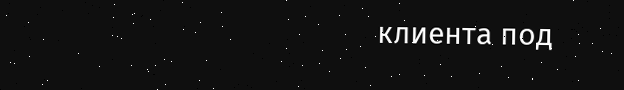клиента под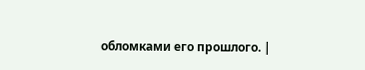обломками его прошлого. |